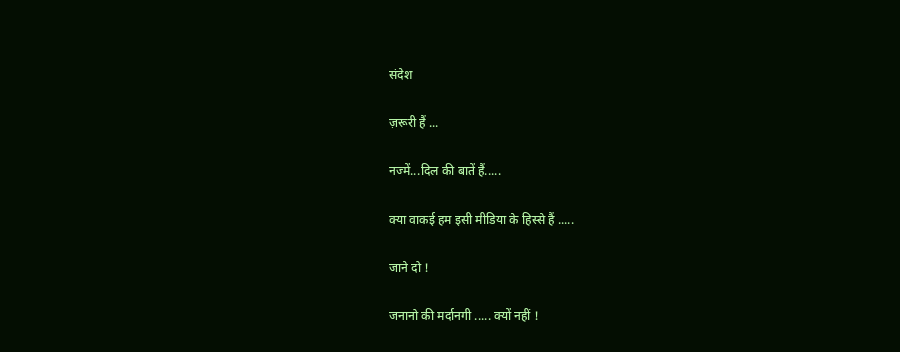संदेश

ज़रूरी हैं ...

नज्में...दिल की बातें हैं.....

क्या वाकई हम इसी मीडिया के हिस्से हैं .....

जाने दो !

जनानो की मर्दानगी ..... क्यों नहीं !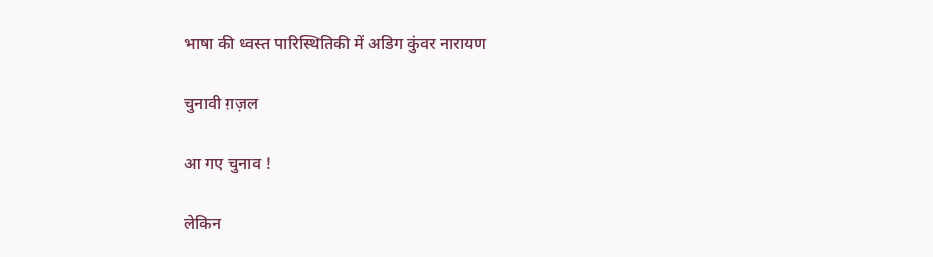भाषा की ध्वस्त पारिस्थितिकी में अडिग कुंवर नारायण

चुनावी ग़ज़ल

आ गए चुनाव !

लेकिन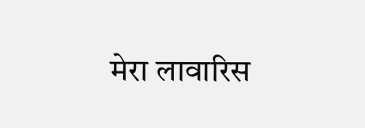मेरा लावारिस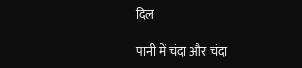दिल

पानी में चंदा और चंदा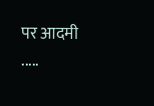पर आदमी .....